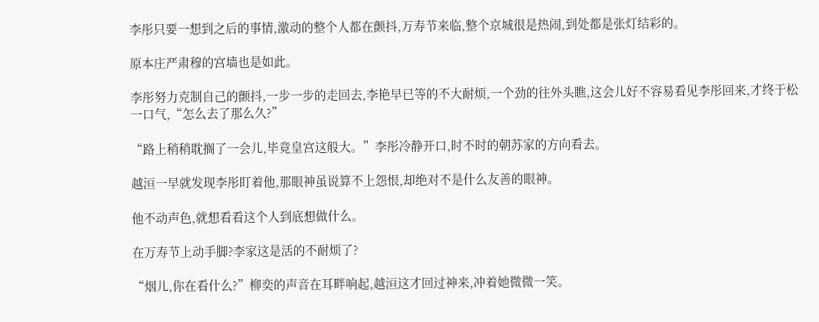李彤只要一想到之后的事情,激动的整个人都在颤抖,万寿节来临,整个京城很是热闹,到处都是张灯结彩的。

原本庄严肃穆的宫墙也是如此。

李彤努力克制自己的颤抖,一步一步的走回去,李艳早已等的不大耐烦,一个劲的往外头瞧,这会儿好不容易看见李彤回来,才终于松一口气,“怎么去了那么久?”

“路上稍稍耽搁了一会儿,毕竟皇宫这般大。”李彤冷静开口,时不时的朝苏家的方向看去。

越洹一早就发现李彤盯着他,那眼神虽说算不上怨恨,却绝对不是什么友善的眼神。

他不动声色,就想看看这个人到底想做什么。

在万寿节上动手脚?李家这是活的不耐烦了?

“烟儿,你在看什么?”柳奕的声音在耳畔响起,越洹这才回过神来,冲着她微微一笑。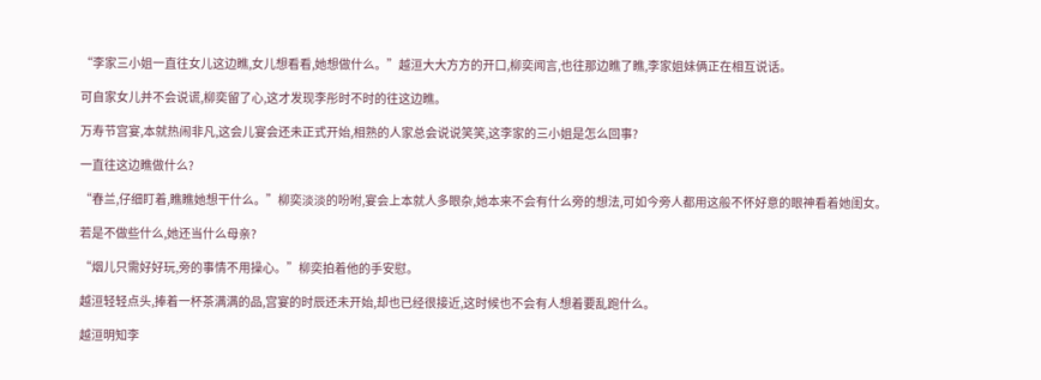“李家三小姐一直往女儿这边瞧,女儿想看看,她想做什么。”越洹大大方方的开口,柳奕闻言,也往那边瞧了瞧,李家姐妹俩正在相互说话。

可自家女儿并不会说谎,柳奕留了心,这才发现李彤时不时的往这边瞧。

万寿节宫宴,本就热闹非凡,这会儿宴会还未正式开始,相熟的人家总会说说笑笑,这李家的三小姐是怎么回事?

一直往这边瞧做什么?

“春兰,仔细盯着,瞧瞧她想干什么。”柳奕淡淡的吩咐,宴会上本就人多眼杂,她本来不会有什么旁的想法,可如今旁人都用这般不怀好意的眼神看着她闺女。

若是不做些什么,她还当什么母亲?

“烟儿只需好好玩,旁的事情不用操心。”柳奕拍着他的手安慰。

越洹轻轻点头,捧着一杯茶满满的品,宫宴的时辰还未开始,却也已经很接近,这时候也不会有人想着要乱跑什么。

越洹明知李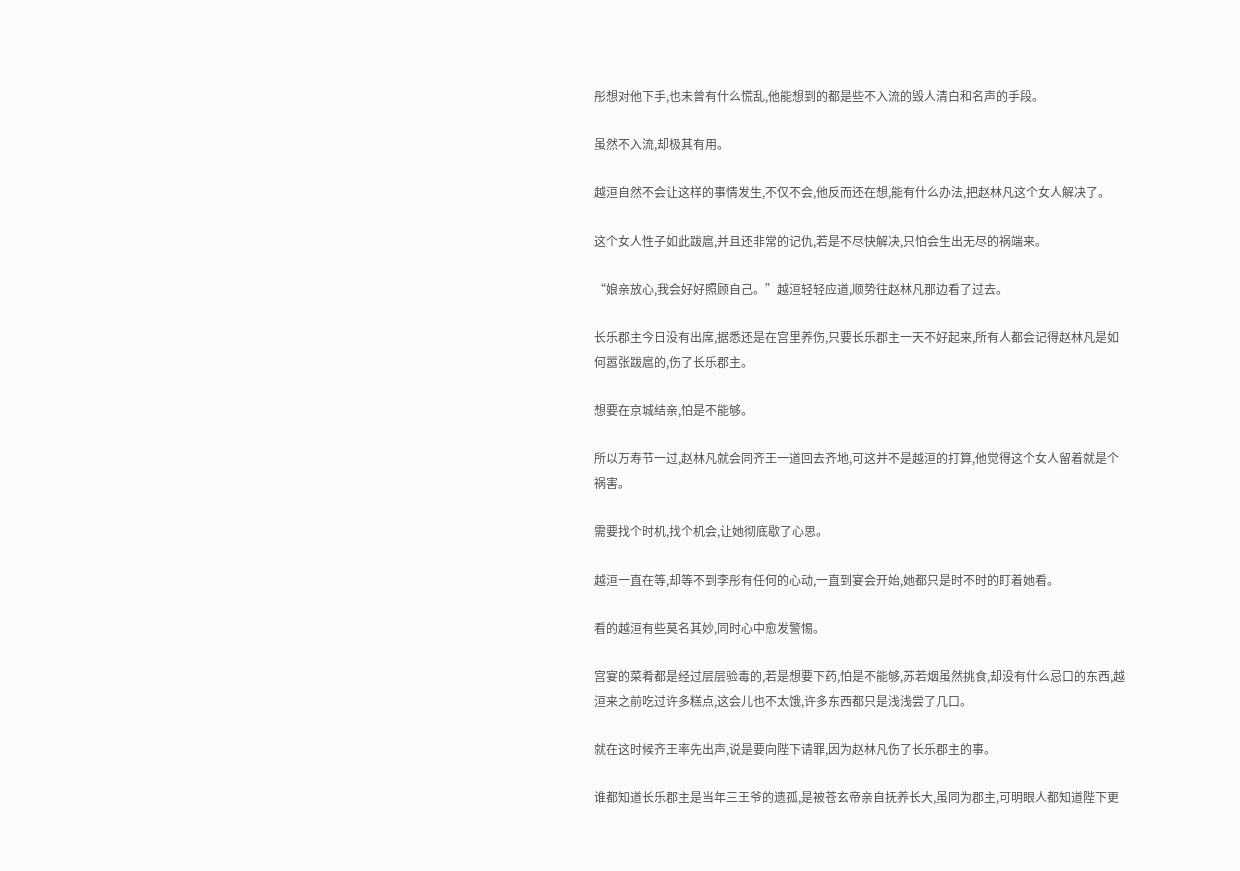彤想对他下手,也未曾有什么慌乱,他能想到的都是些不入流的毁人清白和名声的手段。

虽然不入流,却极其有用。

越洹自然不会让这样的事情发生,不仅不会,他反而还在想,能有什么办法,把赵林凡这个女人解决了。

这个女人性子如此跋扈,并且还非常的记仇,若是不尽快解决,只怕会生出无尽的祸端来。

“娘亲放心,我会好好照顾自己。”越洹轻轻应道,顺势往赵林凡那边看了过去。

长乐郡主今日没有出席,据悉还是在宫里养伤,只要长乐郡主一天不好起来,所有人都会记得赵林凡是如何嚣张跋扈的,伤了长乐郡主。

想要在京城结亲,怕是不能够。

所以万寿节一过,赵林凡就会同齐王一道回去齐地,可这并不是越洹的打算,他觉得这个女人留着就是个祸害。

需要找个时机,找个机会,让她彻底歇了心思。

越洹一直在等,却等不到李彤有任何的心动,一直到宴会开始,她都只是时不时的盯着她看。

看的越洹有些莫名其妙,同时心中愈发警惕。

宫宴的菜肴都是经过层层验毒的,若是想要下药,怕是不能够,苏若烟虽然挑食,却没有什么忌口的东西,越洹来之前吃过许多糕点,这会儿也不太饿,许多东西都只是浅浅尝了几口。

就在这时候齐王率先出声,说是要向陛下请罪,因为赵林凡伤了长乐郡主的事。

谁都知道长乐郡主是当年三王爷的遗孤,是被苍玄帝亲自抚养长大,虽同为郡主,可明眼人都知道陛下更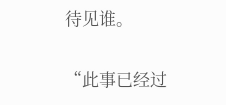待见谁。

“此事已经过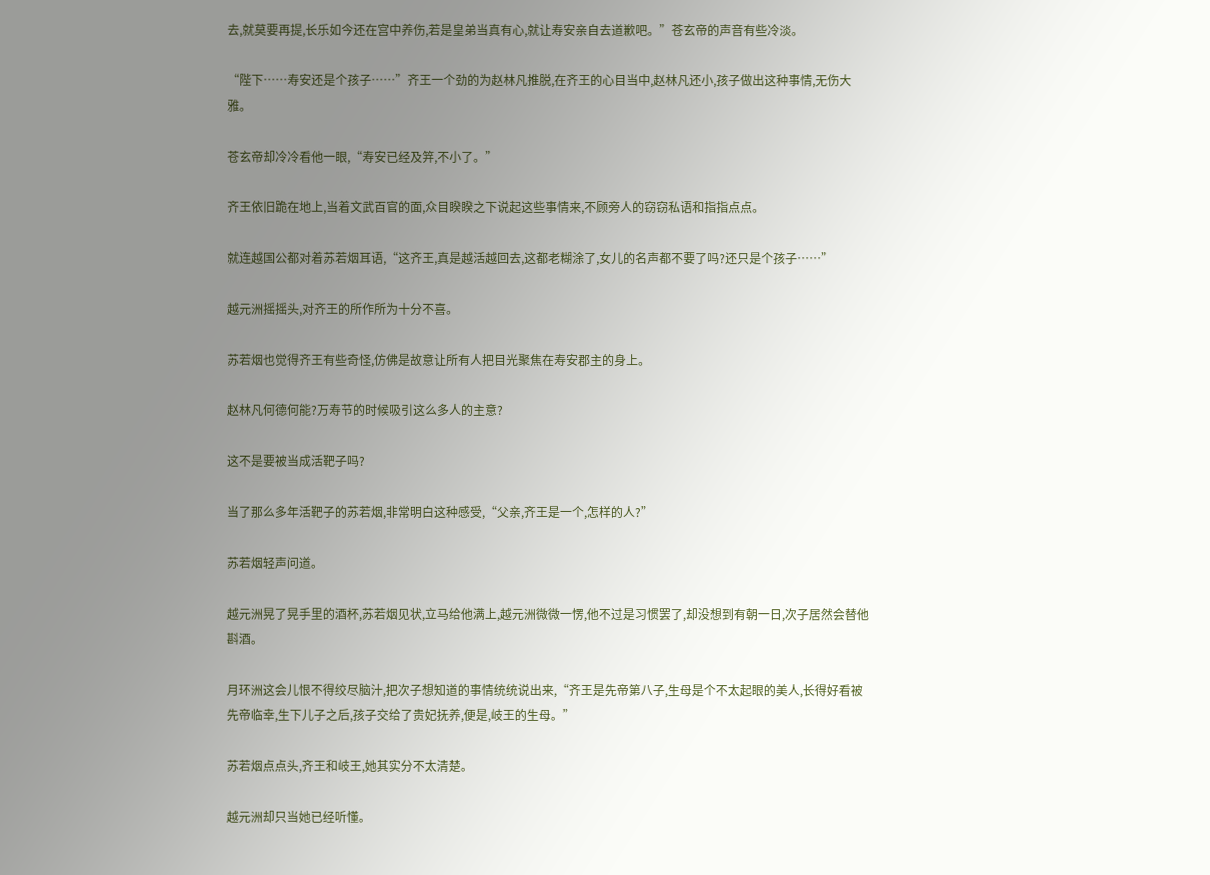去,就莫要再提,长乐如今还在宫中养伤,若是皇弟当真有心,就让寿安亲自去道歉吧。”苍玄帝的声音有些冷淡。

“陛下……寿安还是个孩子……”齐王一个劲的为赵林凡推脱,在齐王的心目当中,赵林凡还小,孩子做出这种事情,无伤大雅。

苍玄帝却冷冷看他一眼,“寿安已经及笄,不小了。”

齐王依旧跪在地上,当着文武百官的面,众目睽睽之下说起这些事情来,不顾旁人的窃窃私语和指指点点。

就连越国公都对着苏若烟耳语,“这齐王,真是越活越回去,这都老糊涂了,女儿的名声都不要了吗?还只是个孩子……”

越元洲摇摇头,对齐王的所作所为十分不喜。

苏若烟也觉得齐王有些奇怪,仿佛是故意让所有人把目光聚焦在寿安郡主的身上。

赵林凡何德何能?万寿节的时候吸引这么多人的主意?

这不是要被当成活靶子吗?

当了那么多年活靶子的苏若烟,非常明白这种感受,“父亲,齐王是一个,怎样的人?”

苏若烟轻声问道。

越元洲晃了晃手里的酒杯,苏若烟见状,立马给他满上,越元洲微微一愣,他不过是习惯罢了,却没想到有朝一日,次子居然会替他斟酒。

月环洲这会儿恨不得绞尽脑汁,把次子想知道的事情统统说出来,“齐王是先帝第八子,生母是个不太起眼的美人,长得好看被先帝临幸,生下儿子之后,孩子交给了贵妃抚养,便是,岐王的生母。”

苏若烟点点头,齐王和岐王,她其实分不太清楚。

越元洲却只当她已经听懂。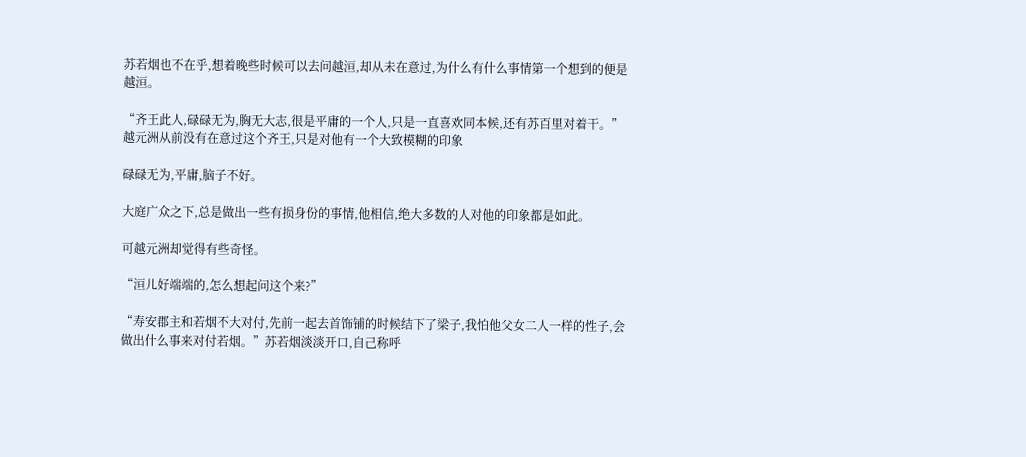苏若烟也不在乎,想着晚些时候可以去问越洹,却从未在意过,为什么有什么事情第一个想到的便是越洹。

“齐王此人,碌碌无为,胸无大志,很是平庸的一个人,只是一直喜欢同本候,还有苏百里对着干。”越元洲从前没有在意过这个齐王,只是对他有一个大致模糊的印象

碌碌无为,平庸,脑子不好。

大庭广众之下,总是做出一些有损身份的事情,他相信,绝大多数的人对他的印象都是如此。

可越元洲却觉得有些奇怪。

“洹儿好端端的,怎么想起问这个来?”

“寿安郡主和若烟不大对付,先前一起去首饰铺的时候结下了梁子,我怕他父女二人一样的性子,会做出什么事来对付若烟。”苏若烟淡淡开口,自己称呼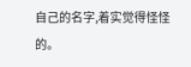自己的名字,着实觉得怪怪的。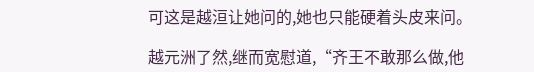可这是越洹让她问的,她也只能硬着头皮来问。

越元洲了然,继而宽慰道,“齐王不敢那么做,他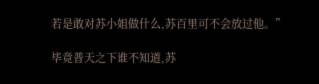若是敢对苏小姐做什么,苏百里可不会放过他。”

毕竟普天之下谁不知道,苏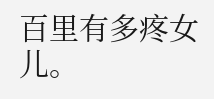百里有多疼女儿。